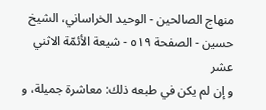منهاج الصالحين - الوحيد الخراساني، الشيخ حسين - الصفحة ٥١٩ - شيعة الأئمّة الاثني عشر
و إن لم يكن في طبعه ذلك: معاشرة جميلة، و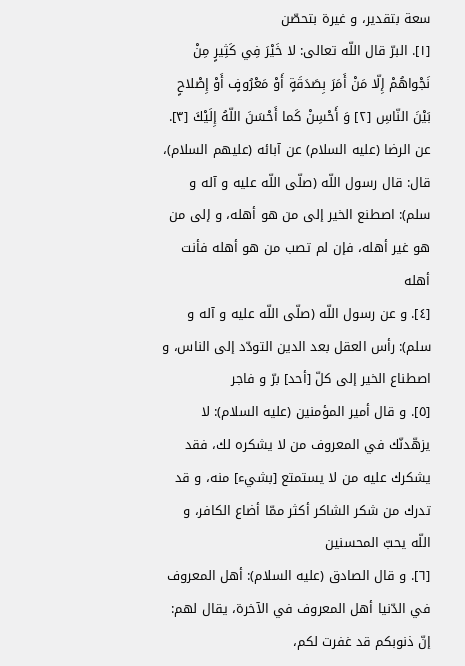سعة بتقدير، و غيرة بتحصّن
[١]. البرّ قال اللّه تعالى: لا خَيْرَ فِي كَثِيرٍ مِنْ نَجْواهُمْ إِلّا مَنْ أَمَرَ بِصَدَقَةٍ أَوْ مَعْرُوفٍ أَوْ إِصْلاحٍ بَيْنَ النّاسِ [٢] وَ أَحْسِنْ كَما أَحْسَنَ اللّهُ إِلَيْكَ [٣].
عن الرضا (عليه السلام) عن آبائه (عليهم السلام)، قال: قال رسول اللّه (صلّى اللّه عليه و آله و سلم): اصطنع الخير إلى من هو أهله، و إلى من هو غير أهله، فإن لم تصب من هو أهله فأنت أهله
[٤]. و عن رسول اللّه (صلّى اللّه عليه و آله و سلم): رأس العقل بعد الدين التودّد إلى الناس، و اصطناع الخير إلى كلّ [أحد] برّ و فاجر
[٥]. و قال أمير المؤمنين (عليه السلام): لا يزهّدنّك في المعروف من لا يشكره لك، فقد يشكرك عليه من لا يستمتع [بشيء] منه، و قد تدرك من شكر الشاكر أكثر ممّا أضاع الكافر، و اللّه يحبّ المحسنين
[٦]. و قال الصادق (عليه السلام): أهل المعروف في الدّنيا أهل المعروف في الآخرة، يقال لهم: إنّ ذنوبكم قد غفرت لكم،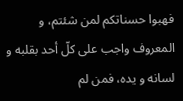فهبوا حسناتكم لمن شئتم، و المعروف واجب على كلّ أحد بقلبه و لسانه و يده، فمن لم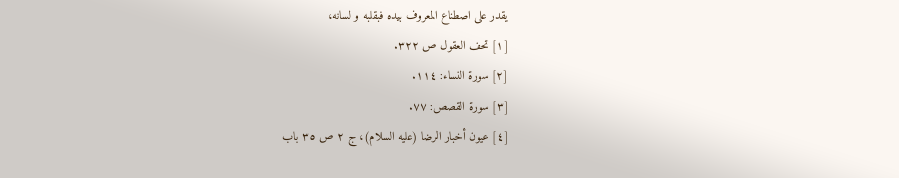يقدر على اصطناع المعروف بيده فبقلبه و لسانه،
[١] تحف العقول ص ٣٢٢.
[٢] سورة النساء: ١١٤.
[٣] سورة القصص: ٧٧.
[٤] عيون أخبار الرضا (عليه السلام)، ج ٢ ص ٣٥ باب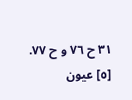٣١ ح ٧٦ و ح ٧٧.
[٥] عيون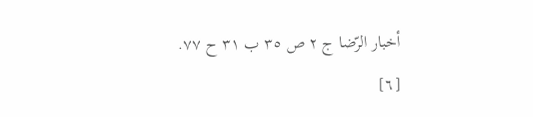أخبار الرّضا ج ٢ ص ٣٥ ب ٣١ ح ٧٧.
[٦]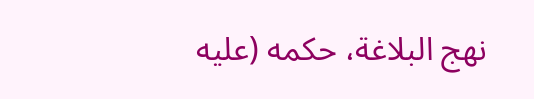نهج البلاغة، حكمه (عليه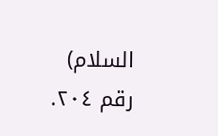السلام) رقم ٢٠٤.